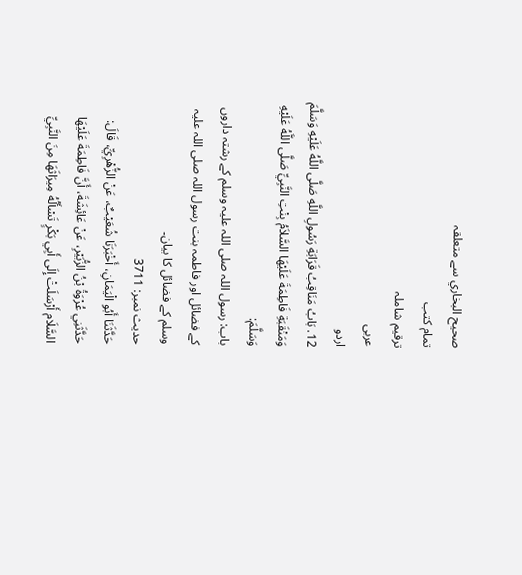صحيح البخاري سے متعلقہ
تمام کتب
ترقیم شاملہ
عربی
اردو
12. بَابُ مَنَاقِبُ قَرَابَةِ رَسُولِ اللَّهِ صَلَّى اللَّهُ عَلَيْهِ وَسَلَّمَ وَمَنْقَبَةِ فَاطِمَةَ عَلَيْهَا السَّلاَمُ بِنْتِ النَّبِيِّ صَلَّى اللَّهُ عَلَيْهِ وَسَلَّمَ:
باب: رسول اللہ صلی اللہ علیہ وسلم کے رشتہ داروں کے فضائل اور فاطمہ بنت رسول اللہ صلی اللہ علیہ وسلم کے فضائل کا بیان۔
حدیث نمبر: 3711
حَدَّثَنَا أَبُو الْيَمَانِ، أَخْبَرَنَا شُعَيْبٌ، عَنْ الزُّهْرِيِّ، قَالَ: حَدَّثَنِي عُرْوَةُ بْنُ الزُّبَيْرِ، عَنْ عَائِشَةَ، أَنَّ فَاطِمَةَ عَلَيْهَا السَّلَام أَرْسَلَتْ إِلَى أَبِي بَكْرٍ تَسْأَلُهُ مِيرَاثَهَا مِنَ النَّبِيِّ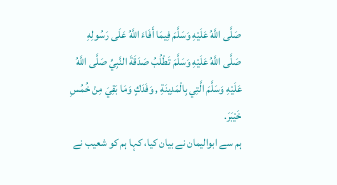صَلَّى اللَّهُ عَلَيْهِ وَسَلَّمَ فِيمَا أَفَاءَ اللَّهُ عَلَى رَسُولِهِ صَلَّى اللَّهُ عَلَيْهِ وَسَلَّمَ تَطْلُبُ صَدَقَةَ النَّبِيِّ صَلَّى اللَّهُ عَلَيْهِ وَسَلَّمَ الَّتِي بِالْمَدِينَةِ , وَفَدَكٍ وَمَا بَقِيَ مِنْ خُمُسِ خَيْبَرَ.
ہم سے ابوالیمان نے بیان کیا، کہا ہم کو شعیب نے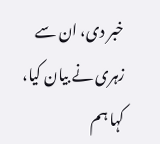خبر دی، ان سے زہری نے بیان کیا، کہا ہم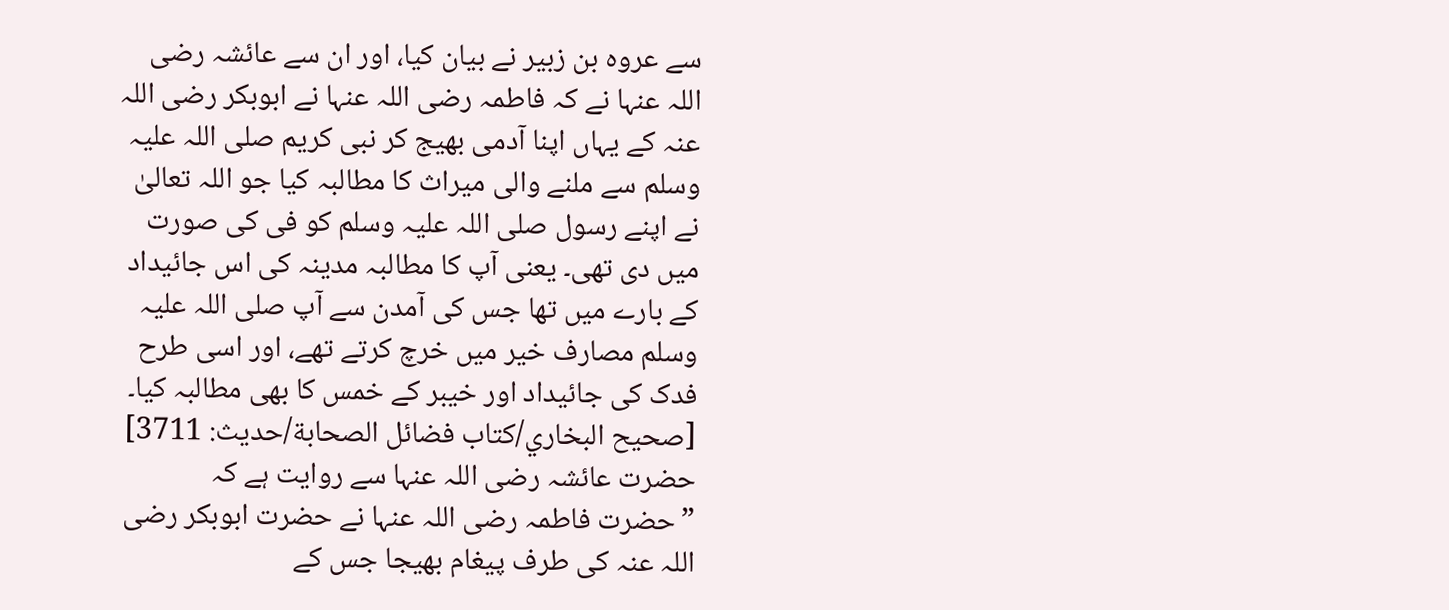سے عروہ بن زبیر نے بیان کیا، اور ان سے عائشہ رضی اللہ عنہا نے کہ فاطمہ رضی اللہ عنہا نے ابوبکر رضی اللہ عنہ کے یہاں اپنا آدمی بھیج کر نبی کریم صلی اللہ علیہ وسلم سے ملنے والی میراث کا مطالبہ کیا جو اللہ تعالیٰ نے اپنے رسول صلی اللہ علیہ وسلم کو فی کی صورت میں دی تھی۔ یعنی آپ کا مطالبہ مدینہ کی اس جائیداد کے بارے میں تھا جس کی آمدن سے آپ صلی اللہ علیہ وسلم مصارف خیر میں خرچ کرتے تھے، اور اسی طرح فدک کی جائیداد اور خیبر کے خمس کا بھی مطالبہ کیا۔ [صحيح البخاري/كتاب فضائل الصحابة/حدیث: 3711]
حضرت عائشہ رضی اللہ عنہا سے روایت ہے کہ ”حضرت فاطمہ رضی اللہ عنہا نے حضرت ابوبکر رضی اللہ عنہ کی طرف پیغام بھیجا جس کے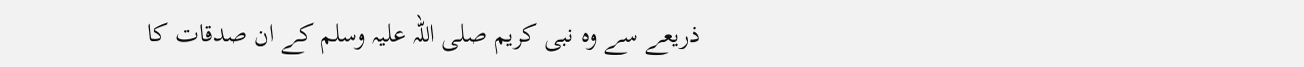ذریعے سے وہ نبی کریم صلی اللہ علیہ وسلم کے ان صدقات کا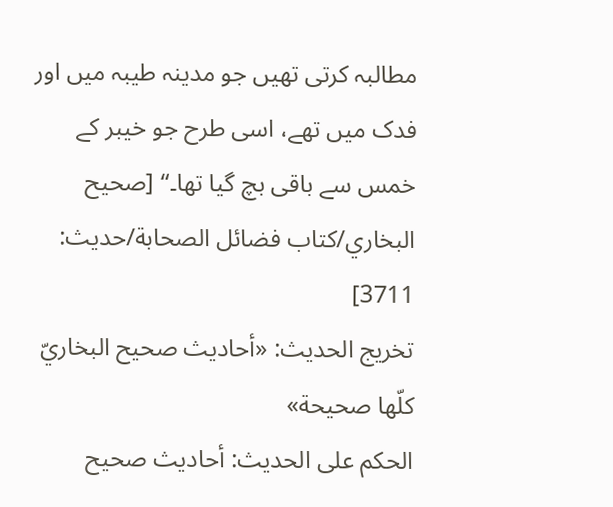مطالبہ کرتی تھیں جو مدینہ طیبہ میں اور فدک میں تھے، اسی طرح جو خیبر کے خمس سے باقی بچ گیا تھا۔“ [صحيح البخاري/كتاب فضائل الصحابة/حدیث: 3711]
تخریج الحدیث: «أحاديث صحيح البخاريّ كلّها صحيحة»
الحكم على الحديث: أحاديث صحيح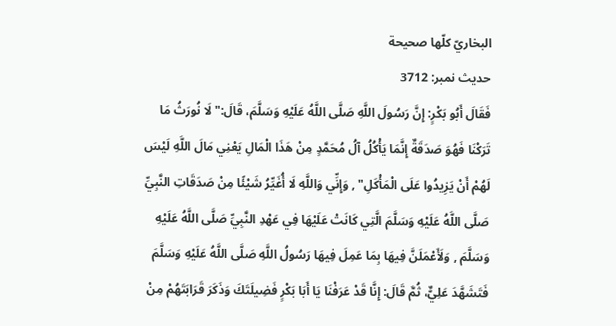البخاريّ كلّها صحيحة
حدیث نمبر: 3712
فَقَالَ أَبُو بَكْرٍ: إِنَّ رَسُولَ اللَّهِ صَلَّى اللَّهُ عَلَيْهِ وَسَلَّمَ، قَالَ:" لَا نُورَثُ مَا تَرَكْنَا فَهُوَ صَدَقَةٌ إِنَّمَا يَأْكُلُ آلُ مُحَمَّدٍ مِنْ هَذَا الْمَالِ يَعْنِي مَالَ اللَّهِ لَيْسَ لَهُمْ أَنْ يَزِيدُوا عَلَى الْمَأْكَلِ" , وَإِنِّي وَاللَّهِ لَا أُغَيِّرُ شَيْئًا مِنْ صَدَقَاتِ النَّبِيِّ صَلَّى اللَّهُ عَلَيْهِ وَسَلَّمَ الَّتِي كَانَتْ عَلَيْهَا فِي عَهْدِ النَّبِيِّ صَلَّى اللَّهُ عَلَيْهِ وَسَلَّمَ , وَلَأَعْمَلَنَّ فِيهَا بِمَا عَمِلَ فِيهَا رَسُولُ اللَّهِ صَلَّى اللَّهُ عَلَيْهِ وَسَلَّمَ فَتَشَهَّدَ عَلِيٌّ، ثُمَّ قَالَ: إِنَّا قَدْ عَرَفْنَا يَا أَبَا بَكْرٍ فَضِيلَتَكَ وَذَكَرَ قَرَابَتَهُمْ مِنْ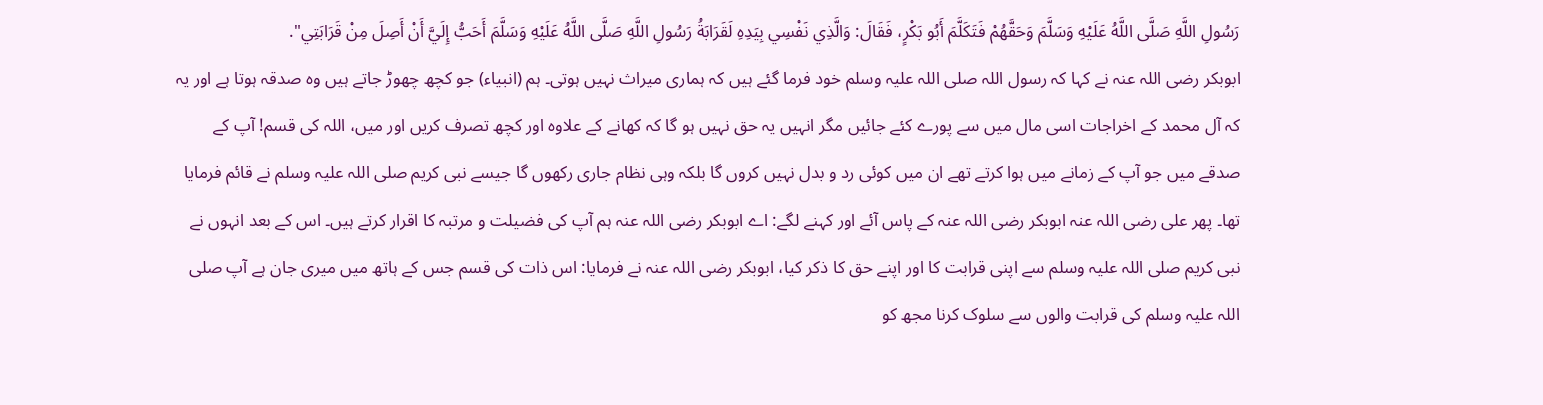رَسُولِ اللَّهِ صَلَّى اللَّهُ عَلَيْهِ وَسَلَّمَ وَحَقَّهُمْ فَتَكَلَّمَ أَبُو بَكْرٍ، فَقَالَ: وَالَّذِي نَفْسِي بِيَدِهِ لَقَرَابَةُ رَسُولِ اللَّهِ صَلَّى اللَّهُ عَلَيْهِ وَسَلَّمَ أَحَبُّ إِلَيَّ أَنْ أَصِلَ مِنْ قَرَابَتِي".
ابوبکر رضی اللہ عنہ نے کہا کہ رسول اللہ صلی اللہ علیہ وسلم خود فرما گئے ہیں کہ ہماری میراث نہیں ہوتی۔ ہم (انبیاء) جو کچھ چھوڑ جاتے ہیں وہ صدقہ ہوتا ہے اور یہ کہ آل محمد کے اخراجات اسی مال میں سے پورے کئے جائیں مگر انہیں یہ حق نہیں ہو گا کہ کھانے کے علاوہ اور کچھ تصرف کریں اور میں، اللہ کی قسم! آپ کے صدقے میں جو آپ کے زمانے میں ہوا کرتے تھے ان میں کوئی رد و بدل نہیں کروں گا بلکہ وہی نظام جاری رکھوں گا جیسے نبی کریم صلی اللہ علیہ وسلم نے قائم فرمایا تھا۔ پھر علی رضی اللہ عنہ ابوبکر رضی اللہ عنہ کے پاس آئے اور کہنے لگے: اے ابوبکر رضی اللہ عنہ ہم آپ کی فضیلت و مرتبہ کا اقرار کرتے ہیں۔ اس کے بعد انہوں نے نبی کریم صلی اللہ علیہ وسلم سے اپنی قرابت کا اور اپنے حق کا ذکر کیا، ابوبکر رضی اللہ عنہ نے فرمایا: اس ذات کی قسم جس کے ہاتھ میں میری جان ہے آپ صلی اللہ علیہ وسلم کی قرابت والوں سے سلوک کرنا مجھ کو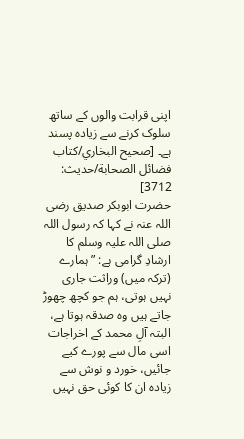اپنی قرابت والوں کے ساتھ سلوک کرنے سے زیادہ پسند ہے۔ [صحيح البخاري/كتاب فضائل الصحابة/حدیث: 3712]
حضرت ابوبکر صدیق رضی اللہ عنہ نے کہا کہ رسول اللہ صلی اللہ علیہ وسلم کا ارشادِ گرامی ہے: ”ہمارے (ترکہ میں) وراثت جاری نہیں ہوتی، ہم جو کچھ چھوڑ جاتے ہیں وہ صدقہ ہوتا ہے، البتہ آلِ محمد کے اخراجات اسی مال سے پورے کیے جائیں، خورد و نوش سے زیادہ ان کا کوئی حق نہیں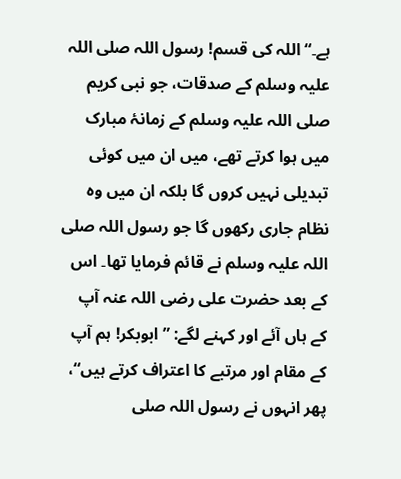ہے۔“ اللہ کی قسم! رسول اللہ صلی اللہ علیہ وسلم کے صدقات، جو نبی کریم صلی اللہ علیہ وسلم کے زمانۂ مبارک میں ہوا کرتے تھے، میں ان میں کوئی تبدیلی نہیں کروں گا بلکہ ان میں وہ نظام جاری رکھوں گا جو رسول اللہ صلی اللہ علیہ وسلم نے قائم فرمایا تھا۔ اس کے بعد حضرت علی رضی اللہ عنہ آپ کے ہاں آئے اور کہنے لگے: ”ابوبکر! ہم آپ کے مقام اور مرتبے کا اعتراف کرتے ہیں“، پھر انہوں نے رسول اللہ صلی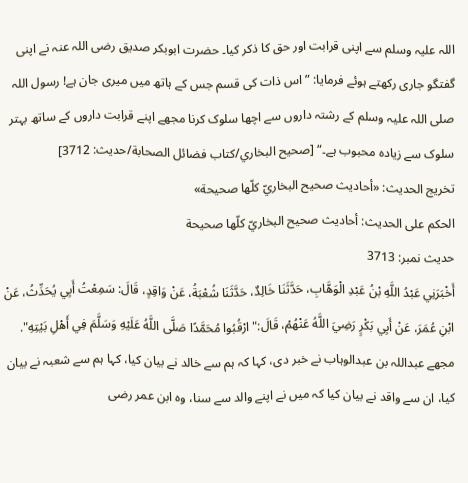اللہ علیہ وسلم سے اپنی قرابت اور حق کا ذکر کیا۔ حضرت ابوبکر صدیق رضی اللہ عنہ نے اپنی گفتگو جاری رکھتے ہوئے فرمایا: ”اس ذات کی قسم جس کے ہاتھ میں میری جان ہے! رسول اللہ صلی اللہ علیہ وسلم کے رشتہ داروں سے اچھا سلوک کرنا مجھے اپنے قرابت داروں کے ساتھ بہتر سلوک سے زیادہ محبوب ہے۔“ [صحيح البخاري/كتاب فضائل الصحابة/حدیث: 3712]
تخریج الحدیث: «أحاديث صحيح البخاريّ كلّها صحيحة»
الحكم على الحديث: أحاديث صحيح البخاريّ كلّها صحيحة
حدیث نمبر: 3713
أَخْبَرَنِي عَبْدُ اللَّهِ بْنُ عَبْدِ الْوَهَّابِ، حَدَّثَنَا خَالِدٌ، حَدَّثَنَا شُعْبَةُ، عَنْ وَاقِدٍ، قَالَ: سَمِعْتُ أَبِي يُحَدِّثُ، عَنْ ابْنِ عُمَرَ، عَنْ أَبِي بَكْرٍ رَضِيَ اللَّهُ عَنْهُمْ، قَالَ:" ارْقُبُوا مُحَمَّدًا صَلَّى اللَّهُ عَلَيْهِ وَسَلَّمَ فِي أَهْلِ بَيْتِهِ".
مجھے عبداللہ بن عبدالوہاب نے خبر دی، کہا کہ ہم سے خالد نے بیان کیا، کہا ہم سے شعبہ نے بیان کیا، ان سے واقد نے بیان کیا کہ میں نے اپنے والد سے سنا، وہ ابن عمر رضی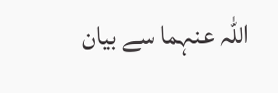اللہ عنہما سے بیان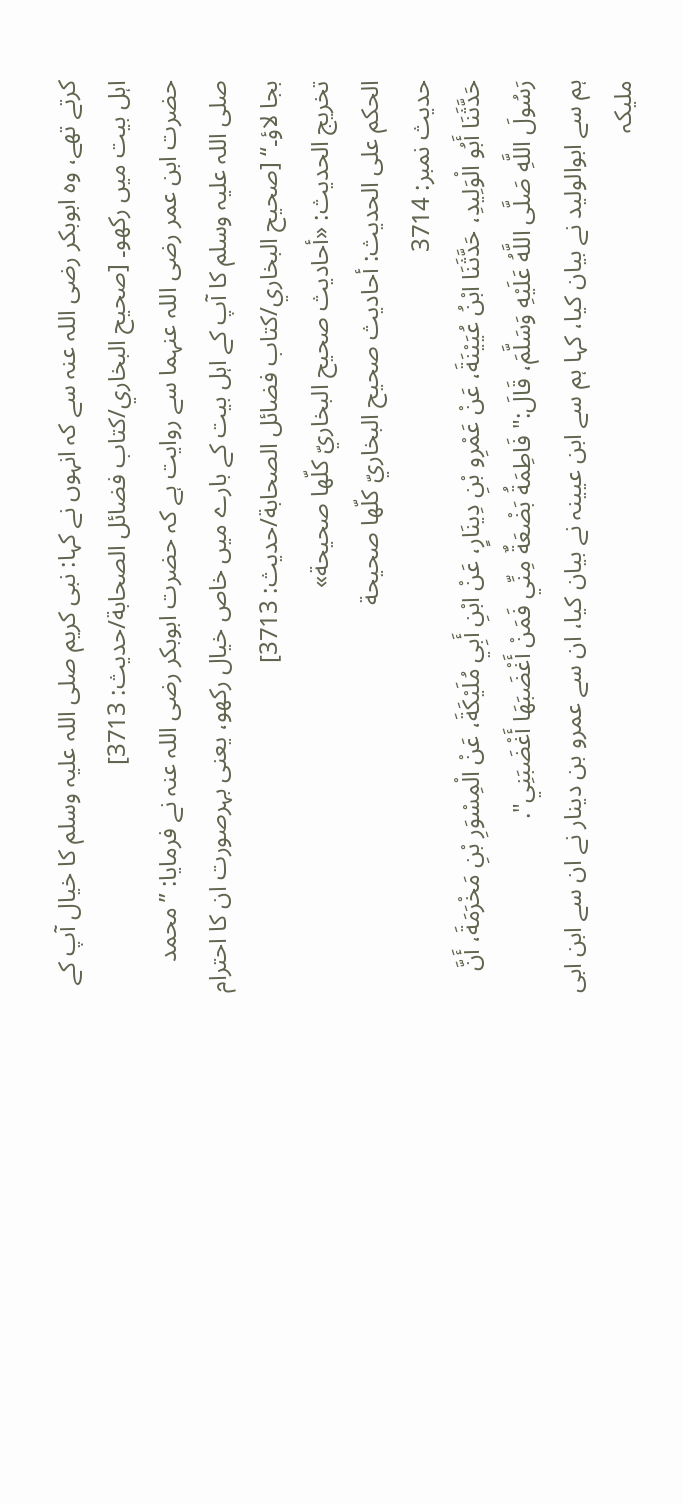کرتے تھے، وہ ابوبکر رضی اللہ عنہ سے کہ انہوں نے کہا: نبی کریم صلی اللہ علیہ وسلم کا خیال آپ کے اہل بیت میں رکھو۔ [صحيح البخاري/كتاب فضائل الصحابة/حدیث: 3713]
حضرت ابن عمر رضی اللہ عنہما سے روایت ہے کہ حضرت ابوبکر رضی اللہ عنہ نے فرمایا: ”محمد صلی اللہ علیہ وسلم کا آپ کے اہل بیت کے بارے میں خاص خیال رکھو، یعنی بہرصورت ان کا احترام بجا لاؤ۔“ [صحيح البخاري/كتاب فضائل الصحابة/حدیث: 3713]
تخریج الحدیث: «أحاديث صحيح البخاريّ كلّها صحيحة»
الحكم على الحديث: أحاديث صحيح البخاريّ كلّها صحيحة
حدیث نمبر: 3714
حَدَّثَنَا أَبُو الْوَلِيدِ، حَدَّثَنَا ابْنُ عُيَيْنَةَ، عَنْ عَمْرِو بْنِ دِينَارٍ، عَنْ ابْنِ أَبِي مُلَيْكَةَ، عَنْ الْمِسْوَرِ بْنِ مَخْرَمَةَ، أَنَّ رَسُولَ اللَّهِ صَلَّى اللَّهُ عَلَيْهِ وَسَلَّمَ، قَالَ:" فَاطِمَةُ بَضْعَةٌ مِنِّي فَمَنْ أَغْضَبَهَا أَغْضَبَنِي".
ہم سے ابوالولید نے بیان کیا، کہا ہم سے ابن عیینہ نے بیان کیا، ان سے عمرو بن دینار نے ان سے ابن ابی ملیکہ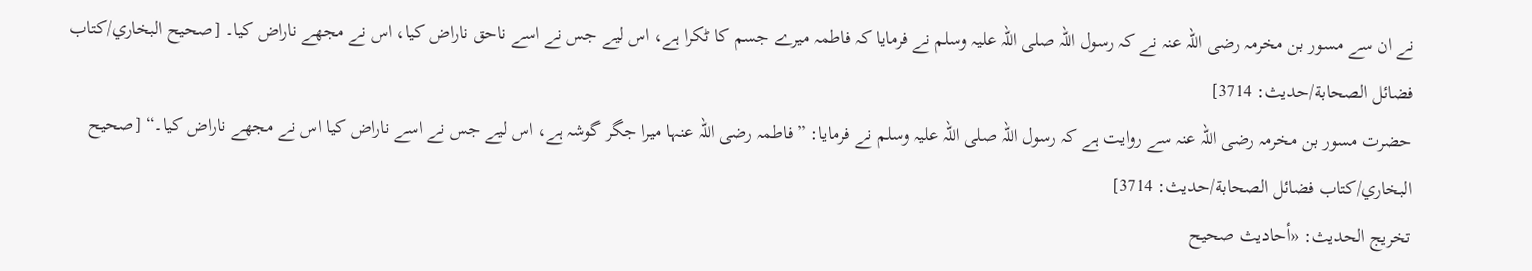نے ان سے مسور بن مخرمہ رضی اللہ عنہ نے کہ رسول اللہ صلی اللہ علیہ وسلم نے فرمایا کہ فاطمہ میرے جسم کا ٹکرا ہے، اس لیے جس نے اسے ناحق ناراض کیا، اس نے مجھے ناراض کیا۔ [صحيح البخاري/كتاب فضائل الصحابة/حدیث: 3714]
حضرت مسور بن مخرمہ رضی اللہ عنہ سے روایت ہے کہ رسول اللہ صلی اللہ علیہ وسلم نے فرمایا: ”فاطمہ رضی اللہ عنہا میرا جگر گوشہ ہے، اس لیے جس نے اسے ناراض کیا اس نے مجھے ناراض کیا۔“ [صحيح البخاري/كتاب فضائل الصحابة/حدیث: 3714]
تخریج الحدیث: «أحاديث صحيح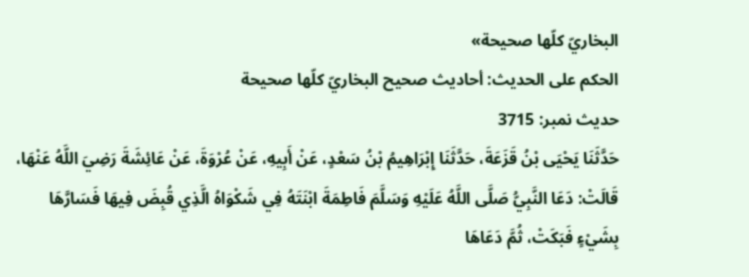البخاريّ كلّها صحيحة»
الحكم على الحديث: أحاديث صحيح البخاريّ كلّها صحيحة
حدیث نمبر: 3715
حَدَّثَنَا يَحْيَى بْنُ قَزَعَةَ، حَدَّثَنَا إِبْرَاهِيمُ بْنُ سَعْدٍ، عَنْ أَبِيهِ، عَنْ عُرْوَةَ، عَنْ عَائِشَةَ رَضِيَ اللَّهُ عَنْهَا، قَالَتْ: دَعَا النَّبِيُّ صَلَّى اللَّهُ عَلَيْهِ وَسَلَّمَ فَاطِمَةَ ابْنَتَهُ فِي شَكْوَاهُ الَّذِي قُبِضَ فِيهَا فَسَارَّهَا بِشَيْءٍ فَبَكَتْ، ثُمَّ دَعَاهَا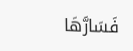فَسَارَّهَا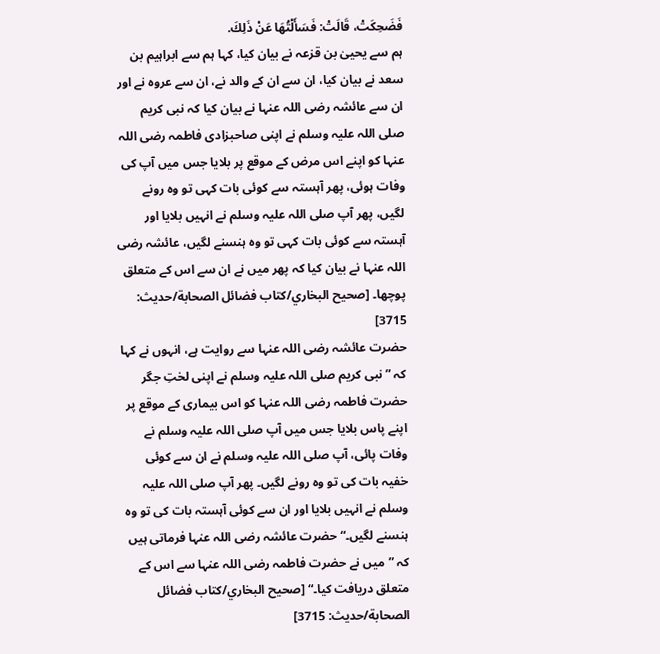فَضَحِكَتْ، قَالَتْ: فَسَأَلْتُهَا عَنْ ذَلِكَ.
ہم سے یحییٰ بن قزعہ نے بیان کیا، کہا ہم سے ابراہیم بن سعد نے بیان کیا، ان سے ان کے والد نے، ان سے عروہ نے اور ان سے عائشہ رضی اللہ عنہا نے بیان کیا کہ نبی کریم صلی اللہ علیہ وسلم نے اپنی صاحبزادی فاطمہ رضی اللہ عنہا کو اپنے اس مرض کے موقع پر بلایا جس میں آپ کی وفات ہوئی، پھر آہستہ سے کوئی بات کہی تو وہ رونے لگیں، پھر آپ صلی اللہ علیہ وسلم نے انہیں بلایا اور آہستہ سے کوئی بات کہی تو وہ ہنسنے لگیں، عائشہ رضی اللہ عنہا نے بیان کیا کہ پھر میں نے ان سے اس کے متعلق پوچھا۔ [صحيح البخاري/كتاب فضائل الصحابة/حدیث: 3715]
حضرت عائشہ رضی اللہ عنہا سے روایت ہے، انہوں نے کہا کہ ”نبی کریم صلی اللہ علیہ وسلم نے اپنی لختِ جگر حضرت فاطمہ رضی اللہ عنہا کو اس بیماری کے موقع پر اپنے پاس بلایا جس میں آپ صلی اللہ علیہ وسلم نے وفات پائی، آپ صلی اللہ علیہ وسلم نے ان سے کوئی خفیہ بات کی تو وہ رونے لگیں۔ پھر آپ صلی اللہ علیہ وسلم نے انہیں بلایا اور ان سے کوئی آہستہ بات کی تو وہ ہنسنے لگیں۔“ حضرت عائشہ رضی اللہ عنہا فرماتی ہیں کہ ”میں نے حضرت فاطمہ رضی اللہ عنہا سے اس کے متعلق دریافت کیا۔“ [صحيح البخاري/كتاب فضائل الصحابة/حدیث: 3715]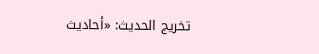تخریج الحدیث: «أحاديث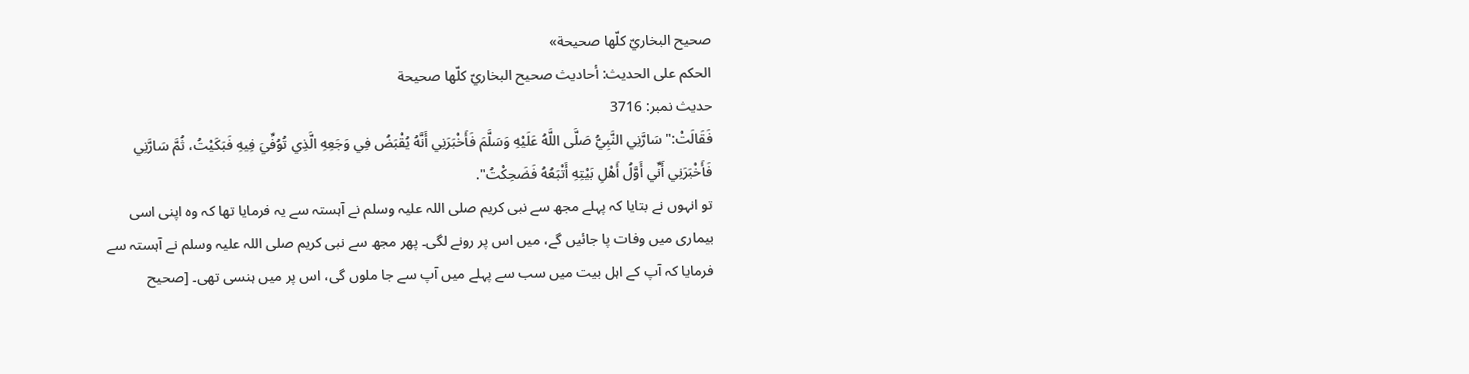صحيح البخاريّ كلّها صحيحة»
الحكم على الحديث: أحاديث صحيح البخاريّ كلّها صحيحة
حدیث نمبر: 3716
فَقَالَتْ:" سَارَّنِي النَّبِيُّ صَلَّى اللَّهُ عَلَيْهِ وَسَلَّمَ فَأَخْبَرَنِي أَنَّهُ يُقْبَضُ فِي وَجَعِهِ الَّذِي تُوُفِّيَ فِيهِ فَبَكَيْتُ، ثُمَّ سَارَّنِي فَأَخْبَرَنِي أَنِّي أَوَّلُ أَهْلِ بَيْتِهِ أَتْبَعُهُ فَضَحِكْتُ".
تو انہوں نے بتایا کہ پہلے مجھ سے نبی کریم صلی اللہ علیہ وسلم نے آہستہ سے یہ فرمایا تھا کہ وہ اپنی اسی بیماری میں وفات پا جائیں گے، میں اس پر رونے لگی۔ پھر مجھ سے نبی کریم صلی اللہ علیہ وسلم نے آہستہ سے فرمایا کہ آپ کے اہل بیت میں سب سے پہلے میں آپ سے جا ملوں گی، اس پر میں ہنسی تھی۔ [صحيح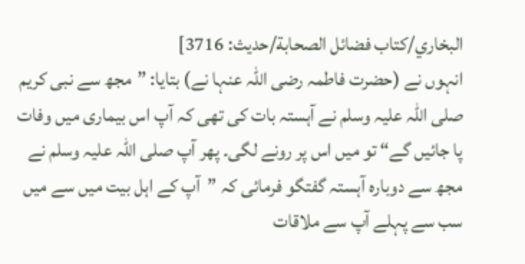البخاري/كتاب فضائل الصحابة/حدیث: 3716]
انہوں نے (حضرت فاطمہ رضی اللہ عنہا نے) بتایا: ”مجھ سے نبی کریم صلی اللہ علیہ وسلم نے آہستہ بات کی تھی کہ آپ اس بیماری میں وفات پا جائیں گے“ تو میں اس پر رونے لگی۔ پھر آپ صلی اللہ علیہ وسلم نے مجھ سے دوبارہ آہستہ گفتگو فرمائی کہ ”آپ کے اہل بیت میں سے میں سب سے پہلے آپ سے ملاقات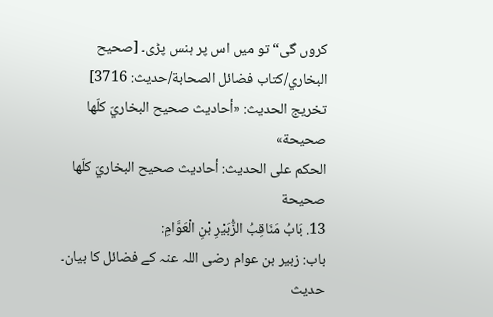کروں گی“ تو میں اس پر ہنس پڑی۔ [صحيح البخاري/كتاب فضائل الصحابة/حدیث: 3716]
تخریج الحدیث: «أحاديث صحيح البخاريّ كلّها صحيحة»
الحكم على الحديث: أحاديث صحيح البخاريّ كلّها صحيحة
13. بَابُ مَنَاقِبُ الزُّبَيْرِ بْنِ الْعَوَّامِ:
باب: زبیر بن عوام رضی اللہ عنہ کے فضائل کا بیان۔
حدیث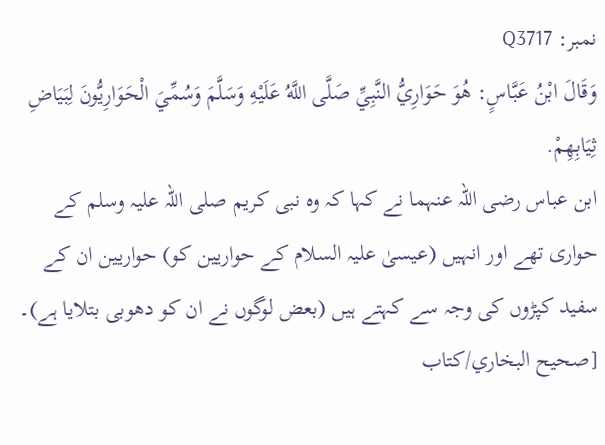نمبر: Q3717
وَقَالَ ابْنُ عَبَّاسٍ: هُوَ حَوَارِيُّ النَّبِيِّ صَلَّى اللَّهُ عَلَيْهِ وَسَلَّمَ وَسُمِّيَ الْحَوَارِيُّونَ لِبَيَاضِ ثِيَابِهِمْ.
ابن عباس رضی اللہ عنہما نے کہا کہ وہ نبی کریم صلی اللہ علیہ وسلم کے حواری تھے اور انہیں (عیسیٰ علیہ السلام کے حواریین کو) حواریین ان کے سفید کپڑوں کی وجہ سے کہتے ہیں (بعض لوگوں نے ان کو دھوبی بتلایا ہے)۔ [صحيح البخاري/كتاب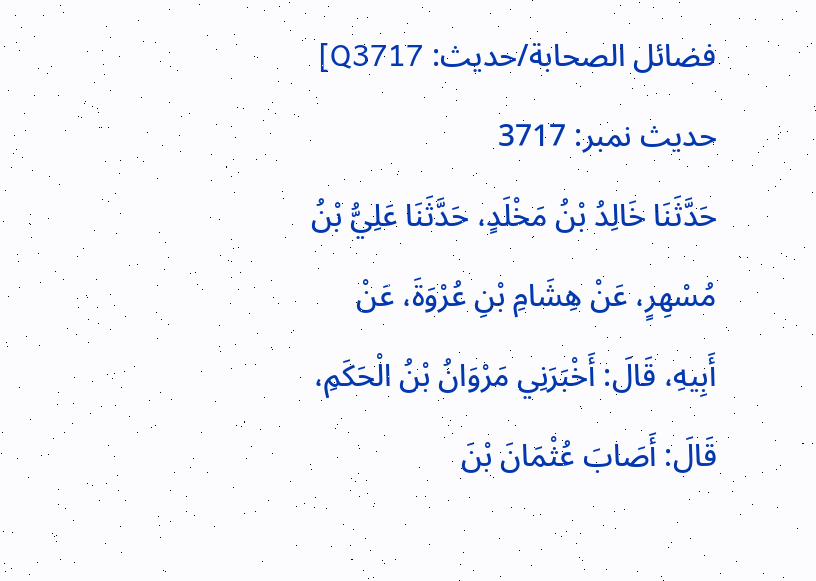فضائل الصحابة/حدیث: Q3717]
حدیث نمبر: 3717
حَدَّثَنَا خَالِدُ بْنُ مَخْلَدٍ، حَدَّثَنَا عَلِيُّ بْنُ مُسْهِرٍ، عَنْ هِشَامِ بْنِ عُرْوَةَ، عَنْ أَبِيهِ، قَالَ: أَخْبَرَنِي مَرْوَانُ بْنُ الْحَكَمِ، قَالَ: أَصَابَ عُثْمَانَ بْنَ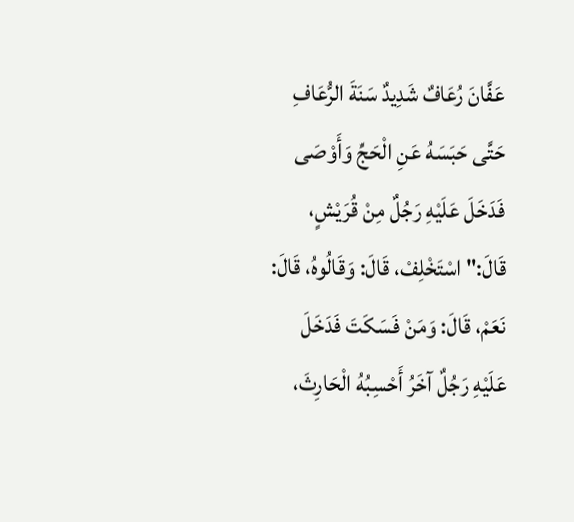عَفَّانَ رُعَافٌ شَدِيدٌ سَنَةَ الرُّعَافِ حَتَّى حَبَسَهُ عَنِ الْحَجِّ وَأَوْصَى فَدَخَلَ عَلَيْهِ رَجُلٌ مِنْ قُرَيْشٍ، قَالَ:" اسْتَخْلِفْ، قَالَ: وَقَالُوهُ، قَالَ: نَعَمْ، قَالَ: وَمَنْ فَسَكَتَ فَدَخَلَ عَلَيْهِ رَجُلٌ آخَرُ أَحْسِبُهُ الْحَارِثَ،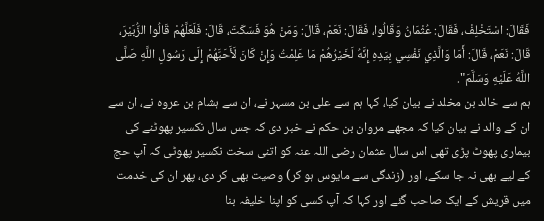فَقَالَ: اسْتَخْلِفْ، فَقَالَ: عُثْمَانُ وَقَالُوا، فَقَالَ: نَعَمْ، قَالَ: وَمَنْ هُوَ فَسَكَتَ، قَالَ: فَلَعَلَّهُمْ قَالُوا الزُّبَيْرَ، قَالَ: نَعَمْ، قَالَ: أَمَا وَالَّذِي نَفْسِي بِيَدِهِ إِنَّهُ لَخَيْرُهُمْ مَا عَلِمْتُ وَإِنْ كَانَ لَأَحَبَّهُمْ إِلَى رَسُولِ اللَّهِ صَلَّى اللَّهُ عَلَيْهِ وَسَلَّمَ".
ہم سے خالد بن مخلد نے بیان کیا، کہا ہم سے علی بن مسہر نے، ان سے ہشام بن عروہ نے، ان سے ان کے والد نے بیان کیا کہ مجھے مروان بن حکم نے خبر دی کہ جس سال نکسیر پھوٹنے کی بیماری پھوٹ پڑی تھی اس سال عثمان رضی اللہ عنہ کو اتنی سخت نکسیر پھوٹی کہ آپ حج کے لیے بھی نہ جا سکے، اور (زندگی سے مایوس ہو کر) وصیت بھی کر دی، پھر ان کی خدمت میں قریش کے ایک صاحب گئے اور کہا کہ آپ کسی کو اپنا خلیفہ بنا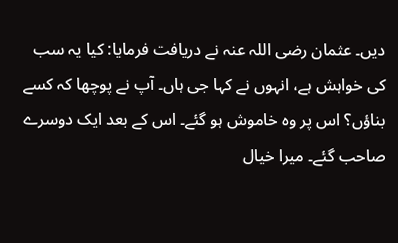دیں۔ عثمان رضی اللہ عنہ نے دریافت فرمایا: کیا یہ سب کی خواہش ہے، انہوں نے کہا جی ہاں۔ آپ نے پوچھا کہ کسے بناؤں؟ اس پر وہ خاموش ہو گئے۔ اس کے بعد ایک دوسرے صاحب گئے۔ میرا خیال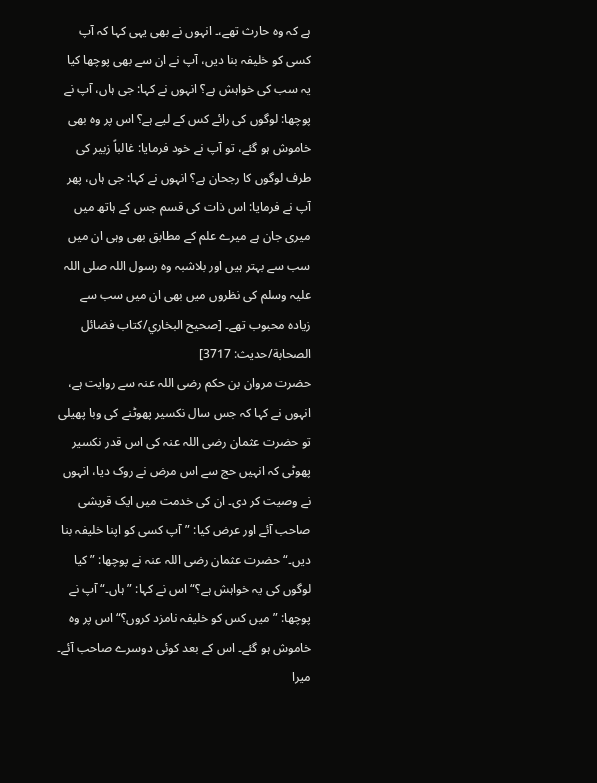ہے کہ وہ حارث تھے،۔ انہوں نے بھی یہی کہا کہ آپ کسی کو خلیفہ بنا دیں، آپ نے ان سے بھی پوچھا کیا یہ سب کی خواہش ہے؟ انہوں نے کہا: جی ہاں، آپ نے پوچھا: لوگوں کی رائے کس کے لیے ہے؟ اس پر وہ بھی خاموش ہو گئے، تو آپ نے خود فرمایا: غالباً زبیر کی طرف لوگوں کا رجحان ہے؟ انہوں نے کہا: جی ہاں، پھر آپ نے فرمایا: اس ذات کی قسم جس کے ہاتھ میں میری جان ہے میرے علم کے مطابق بھی وہی ان میں سب سے بہتر ہیں اور بلاشبہ وہ رسول اللہ صلی اللہ علیہ وسلم کی نظروں میں بھی ان میں سب سے زیادہ محبوب تھے۔ [صحيح البخاري/كتاب فضائل الصحابة/حدیث: 3717]
حضرت مروان بن حکم رضی اللہ عنہ سے روایت ہے، انہوں نے کہا کہ جس سال نکسیر پھوٹنے کی وبا پھیلی تو حضرت عثمان رضی اللہ عنہ کی اس قدر نکسیر پھوٹی کہ انہیں حج سے اس مرض نے روک دیا، انہوں نے وصیت کر دی۔ ان کی خدمت میں ایک قریشی صاحب آئے اور عرض کیا: ”آپ کسی کو اپنا خلیفہ بنا دیں۔“ حضرت عثمان رضی اللہ عنہ نے پوچھا: ”کیا لوگوں کی یہ خواہش ہے؟“ اس نے کہا: ”ہاں۔“ آپ نے پوچھا: ”میں کس کو خلیفہ نامزد کروں؟“ اس پر وہ خاموش ہو گئے۔ اس کے بعد کوئی دوسرے صاحب آئے۔ میرا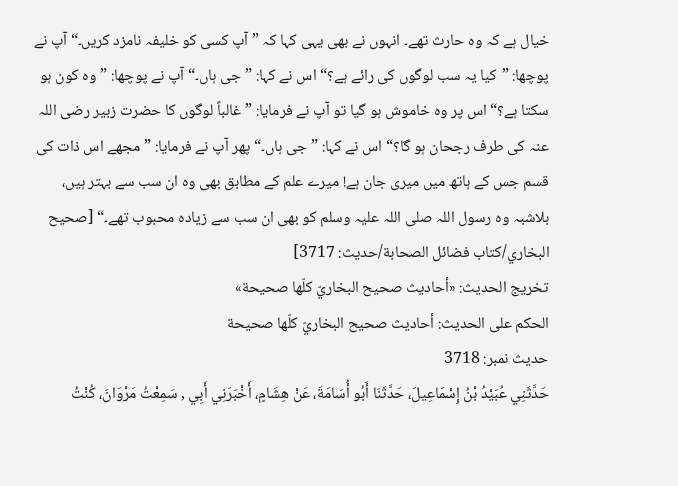خیال ہے کہ وہ حارث تھے۔ انہوں نے بھی یہی کہا کہ ”آپ کسی کو خلیفہ نامزد کریں۔“ آپ نے پوچھا: ”کیا یہ سب لوگوں کی رائے ہے؟“ اس نے کہا: ”جی ہاں۔“ آپ نے پوچھا: ”وہ کون ہو سکتا ہے؟“ اس پر وہ خاموش ہو گیا تو آپ نے فرمایا: ”غالباً لوگوں کا حضرت زبیر رضی اللہ عنہ کی طرف رجحان ہو گا؟“ اس نے کہا: ”جی ہاں۔“ پھر آپ نے فرمایا: ”مجھے اس ذات کی قسم جس کے ہاتھ میں میری جان ہے! میرے علم کے مطابق بھی وہ ان سب سے بہتر ہیں، بلاشبہ وہ رسول اللہ صلی اللہ علیہ وسلم کو بھی ان سب سے زیادہ محبوب تھے۔“ [صحيح البخاري/كتاب فضائل الصحابة/حدیث: 3717]
تخریج الحدیث: «أحاديث صحيح البخاريّ كلّها صحيحة»
الحكم على الحديث: أحاديث صحيح البخاريّ كلّها صحيحة
حدیث نمبر: 3718
حَدَّثَنِي عُبَيْدُ بْنُ إِسْمَاعِيلَ، حَدَّثَنَا أَبُو أُسَامَةَ، عَنْ هِشَامٍ، أَخْبَرَنِي أَبِي , سَمِعْتُ مَرْوَانَ، كُنْتُ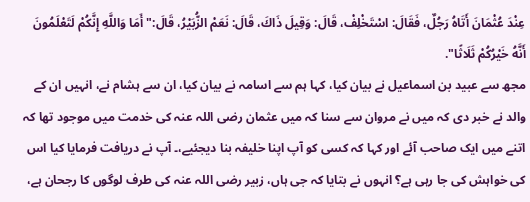عِنْدَ عُثْمَانَ أَتَاهُ رَجُلٌ، فَقَالَ: اسْتَخْلِفْ، قَالَ: وَقِيلَ ذَاكَ، قَالَ: نَعَمْ الزُّبَيْرُ، قَالَ:" أَمَا وَاللَّهِ إِنَّكُمْ لَتَعْلَمُونَ أَنَّهُ خَيْرُكُمْ ثَلَاثًا".
مجھ سے عبید بن اسماعیل نے بیان کیا، کہا ہم سے اسامہ نے بیان کیا، ان سے ہشام نے، انہیں ان کے والد نے خبر دی کہ میں نے مروان سے سنا کہ میں عثمان رضی اللہ عنہ کی خدمت میں موجود تھا کہ اتنے میں ایک صاحب آئے اور کہا کہ کسی کو آپ اپنا خلیفہ بنا دیجئیے،۔ آپ نے دریافت فرمایا کیا اس کی خواہش کی جا رہی ہے؟ انہوں نے بتایا کہ جی ہاں، زبیر رضی اللہ عنہ کی طرف لوگوں کا رجحان ہے،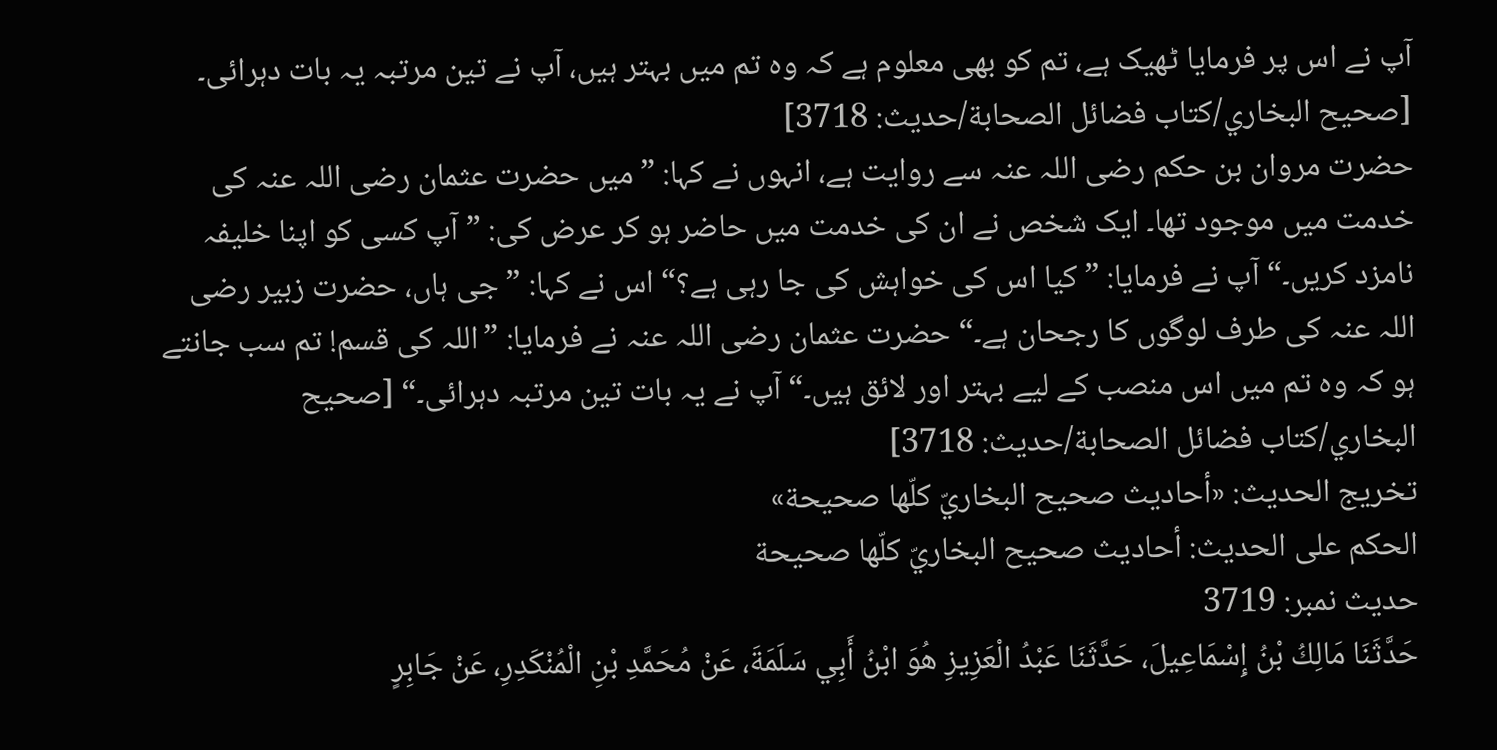آپ نے اس پر فرمایا ٹھیک ہے، تم کو بھی معلوم ہے کہ وہ تم میں بہتر ہیں، آپ نے تین مرتبہ یہ بات دہرائی۔ [صحيح البخاري/كتاب فضائل الصحابة/حدیث: 3718]
حضرت مروان بن حکم رضی اللہ عنہ سے روایت ہے، انہوں نے کہا: ”میں حضرت عثمان رضی اللہ عنہ کی خدمت میں موجود تھا۔ ایک شخص نے ان کی خدمت میں حاضر ہو کر عرض کی: ”آپ کسی کو اپنا خلیفہ نامزد کریں۔“ آپ نے فرمایا: ”کیا اس کی خواہش کی جا رہی ہے؟“ اس نے کہا: ”جی ہاں، حضرت زبیر رضی اللہ عنہ کی طرف لوگوں کا رجحان ہے۔“ حضرت عثمان رضی اللہ عنہ نے فرمایا: ”اللہ کی قسم! تم سب جانتے ہو کہ وہ تم میں اس منصب کے لیے بہتر اور لائق ہیں۔“ آپ نے یہ بات تین مرتبہ دہرائی۔“ [صحيح البخاري/كتاب فضائل الصحابة/حدیث: 3718]
تخریج الحدیث: «أحاديث صحيح البخاريّ كلّها صحيحة»
الحكم على الحديث: أحاديث صحيح البخاريّ كلّها صحيحة
حدیث نمبر: 3719
حَدَّثَنَا مَالِكُ بْنُ إِسْمَاعِيلَ، حَدَّثَنَا عَبْدُ الْعَزِيزِ هُوَ ابْنُ أَبِي سَلَمَةَ، عَنْ مُحَمَّدِ بْنِ الْمُنْكَدِرِ، عَنْ جَابِرٍ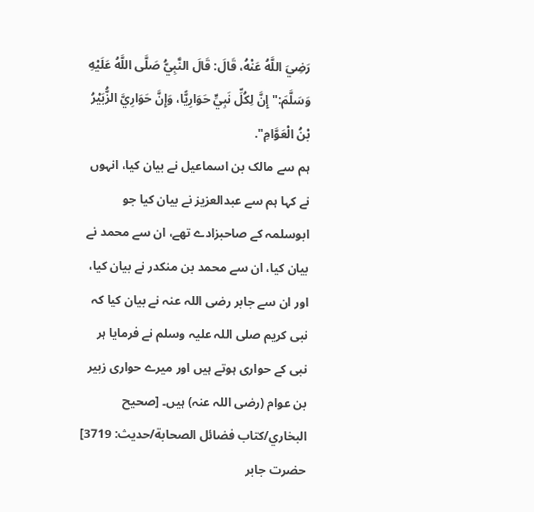رَضِيَ اللَّهُ عَنْهُ، قَالَ: قَالَ النَّبِيُّ صَلَّى اللَّهُ عَلَيْهِ وَسَلَّمَ:" إِنَّ لِكُلِّ نَبِيٍّ حَوَارِيًّا، وَإِنَّ حَوَارِيَّ الزُّبَيْرُ بْنُ الْعَوَّامِ".
ہم سے مالک بن اسماعیل نے بیان کیا، انہوں نے کہا ہم سے عبدالعزیز نے بیان کیا جو ابوسلمہ کے صاحبزادے تھے، ان سے محمد نے بیان کیا، ان سے محمد بن منکدر نے بیان کیا، اور ان سے جابر رضی اللہ عنہ نے بیان کیا کہ نبی کریم صلی اللہ علیہ وسلم نے فرمایا ہر نبی کے حواری ہوتے ہیں اور میرے حواری زبیر بن عوام (رضی اللہ عنہ) ہیں۔ [صحيح البخاري/كتاب فضائل الصحابة/حدیث: 3719]
حضرت جابر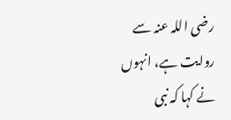رضی اللہ عنہ سے روایت ہے، انہوں نے کہا کہ نبی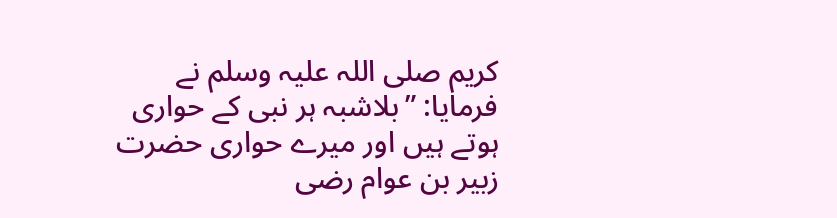کریم صلی اللہ علیہ وسلم نے فرمایا: ”بلاشبہ ہر نبی کے حواری ہوتے ہیں اور میرے حواری حضرت زبیر بن عوام رضی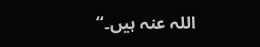اللہ عنہ ہیں۔“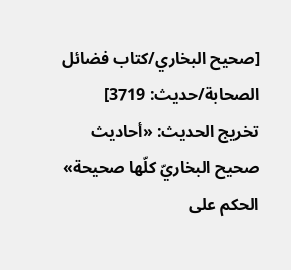[صحيح البخاري/كتاب فضائل الصحابة/حدیث: 3719]
تخریج الحدیث: «أحاديث صحيح البخاريّ كلّها صحيحة»
الحكم على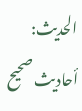الحديث: أحاديث صحيح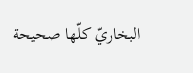البخاريّ كلّها صحيحة